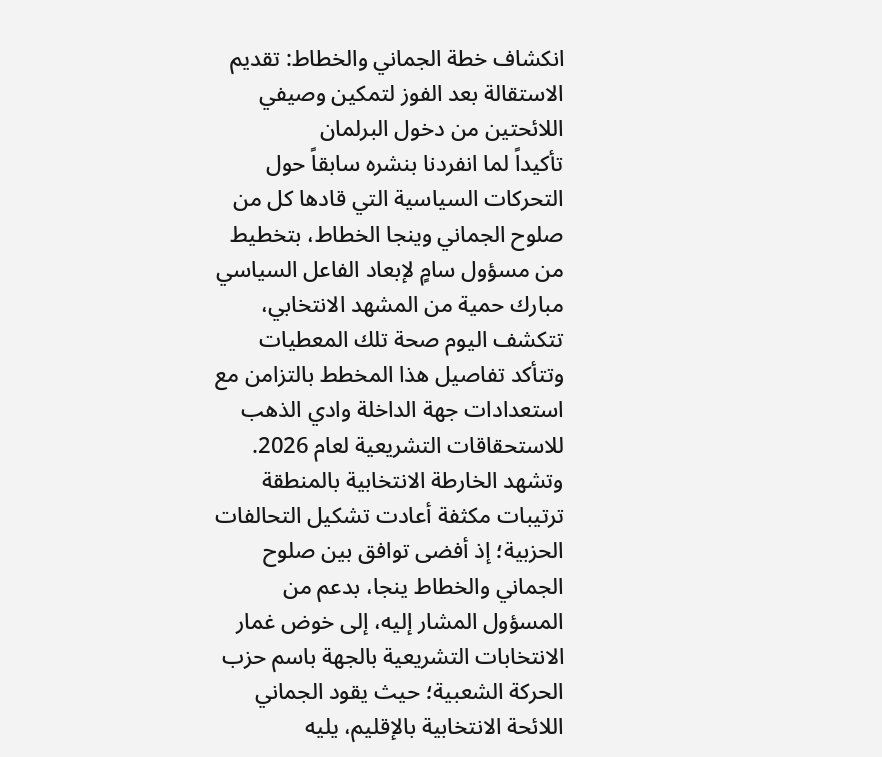انكشاف خطة الجماني والخطاط: تقديم الاستقالة بعد الفوز لتمكين وصيفي اللائحتين من دخول البرلمان
تأكيداً لما انفردنا بنشره سابقاً حول التحركات السياسية التي قادها كل من صلوح الجماني وينجا الخطاط، بتخطيط من مسؤول سامٍ لإبعاد الفاعل السياسي مبارك حمية من المشهد الانتخابي، تتكشف اليوم صحة تلك المعطيات وتتأكد تفاصيل هذا المخطط بالتزامن مع استعدادات جهة الداخلة وادي الذهب للاستحقاقات التشريعية لعام 2026.
وتشهد الخارطة الانتخابية بالمنطقة ترتيبات مكثفة أعادت تشكيل التحالفات الحزبية؛ إذ أفضى توافق بين صلوح الجماني والخطاط ينجا، بدعم من المسؤول المشار إليه، إلى خوض غمار الانتخابات التشريعية بالجهة باسم حزب الحركة الشعبية؛ حيث يقود الجماني اللائحة الانتخابية بالإقليم، يليه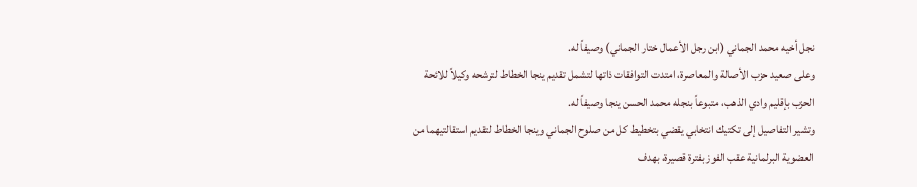نجل أخيه محمد الجماني (ابن رجل الأعمال ختار الجماني) وصيفاً له.
وعلى صعيد حزب الأصالة والمعاصرة، امتدت التوافقات ذاتها لتشمل تقديم ينجا الخطاط لترشحه وكيلاً للائحة الحزب بإقليم وادي الذهب، متبوعاً بنجله محمد الحسن ينجا وصيفاً له.
وتشير التفاصيل إلى تكتيك انتخابي يقضي بتخطيط كل من صلوح الجماني وينجا الخطاط لتقديم استقالتيهما من العضوية البرلمانية عقب الفوز بفترة قصيرة، بهدف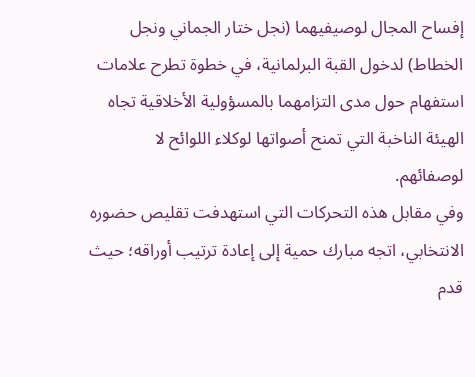إفساح المجال لوصيفيهما (نجل ختار الجماني ونجل الخطاط) لدخول القبة البرلمانية، في خطوة تطرح علامات استفهام حول مدى التزامهما بالمسؤولية الأخلاقية تجاه الهيئة الناخبة التي تمنح أصواتها لوكلاء اللوائح لا لوصفائهم.
وفي مقابل هذه التحركات التي استهدفت تقليص حضوره الانتخابي، اتجه مبارك حمية إلى إعادة ترتيب أوراقه؛ حيث قدم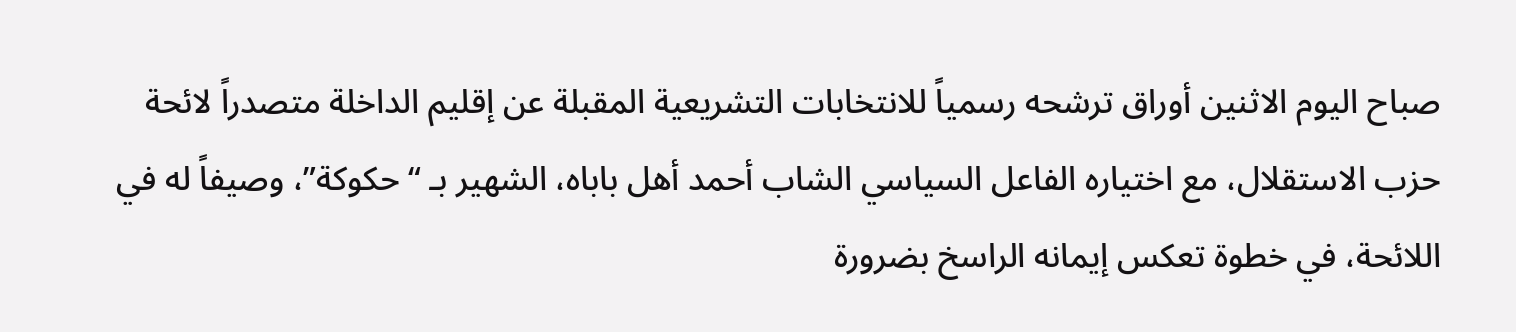صباح اليوم الاثنين أوراق ترشحه رسمياً للانتخابات التشريعية المقبلة عن إقليم الداخلة متصدراً لائحة حزب الاستقلال، مع اختياره الفاعل السياسي الشاب أحمد أهل باباه، الشهير بـ “حكوكة”، وصيفاً له في اللائحة، في خطوة تعكس إيمانه الراسخ بضرورة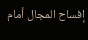إفساح المجال أمام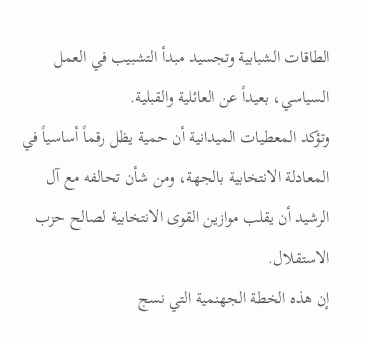الطاقات الشبابية وتجسيد مبدأ التشبيب في العمل السياسي، بعيداً عن العائلية والقبلية.
وتؤكد المعطيات الميدانية أن حمية يظل رقماً أساسياً في المعادلة الانتخابية بالجهة، ومن شأن تحالفه مع آل الرشيد أن يقلب موازين القوى الانتخابية لصالح حزب الاستقلال.
إن هذه الخطة الجهنمية التي نسج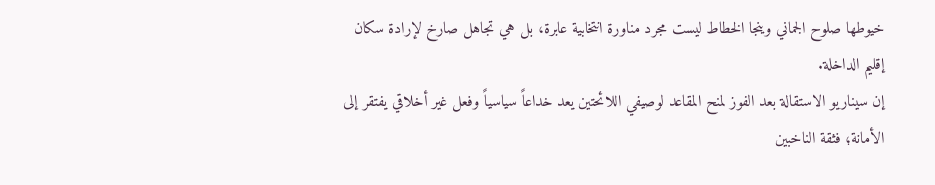خيوطها صلوح الجماني وينجا الخطاط ليست مجرد مناورة انتخابية عابرة، بل هي تجاهل صارخ لإرادة سكان إقليم الداخلة.
إن سيناريو الاستقالة بعد الفوز لمنح المقاعد لوصيفي اللائحتين يعد خداعاً سياسياً وفعل غير أخلاقي يفتقر إلى الأمانة؛ فثقة الناخبين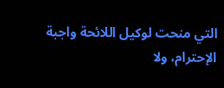التي منحت لوكيل اللائحة واجبة الإحترام، ولا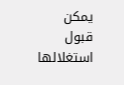يمكن قبول استغلالها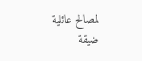لمصالح عائلية ضيقة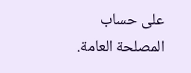على حساب المصلحة العامة.